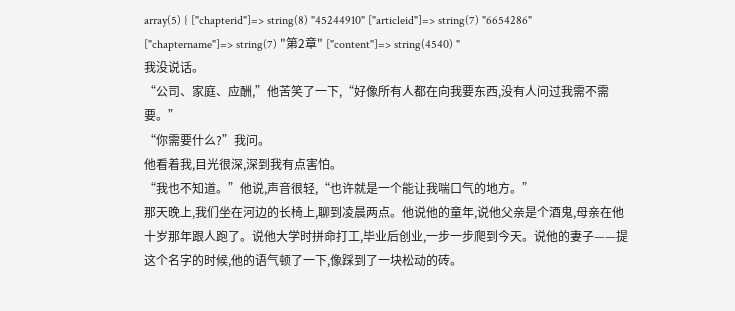array(5) { ["chapterid"]=> string(8) "45244910" ["articleid"]=> string(7) "6654286" ["chaptername"]=> string(7) "第2章" ["content"]=> string(4540) "
我没说话。
“公司、家庭、应酬,”他苦笑了一下,“好像所有人都在向我要东西,没有人问过我需不需要。”
“你需要什么?”我问。
他看着我,目光很深,深到我有点害怕。
“我也不知道。”他说,声音很轻,“也许就是一个能让我喘口气的地方。”
那天晚上,我们坐在河边的长椅上,聊到凌晨两点。他说他的童年,说他父亲是个酒鬼,母亲在他十岁那年跟人跑了。说他大学时拼命打工,毕业后创业,一步一步爬到今天。说他的妻子——提这个名字的时候,他的语气顿了一下,像踩到了一块松动的砖。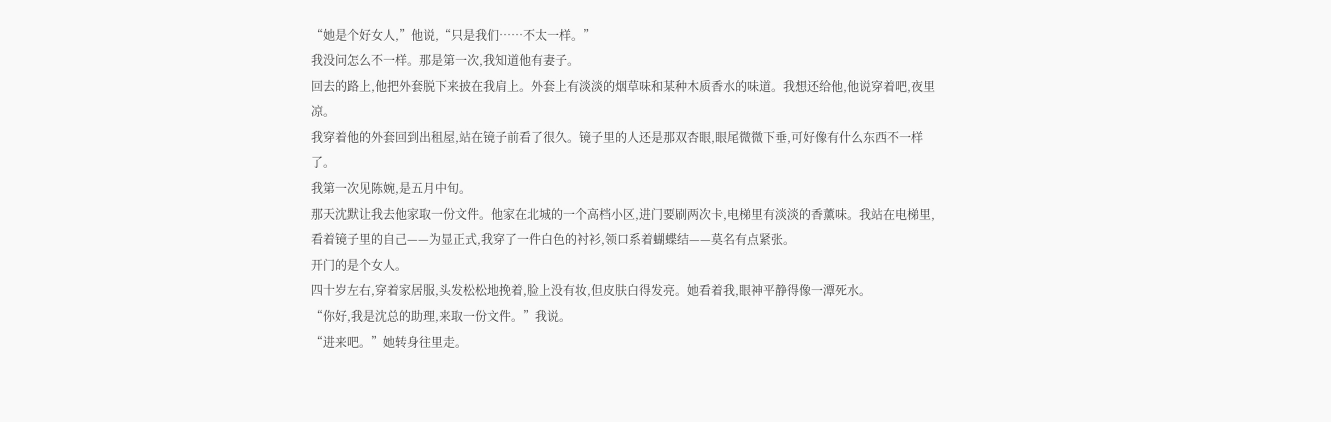“她是个好女人,”他说,“只是我们……不太一样。”
我没问怎么不一样。那是第一次,我知道他有妻子。
回去的路上,他把外套脱下来披在我肩上。外套上有淡淡的烟草味和某种木质香水的味道。我想还给他,他说穿着吧,夜里凉。
我穿着他的外套回到出租屋,站在镜子前看了很久。镜子里的人还是那双杏眼,眼尾微微下垂,可好像有什么东西不一样了。
我第一次见陈婉,是五月中旬。
那天沈默让我去他家取一份文件。他家在北城的一个高档小区,进门要刷两次卡,电梯里有淡淡的香薰味。我站在电梯里,看着镜子里的自己——为显正式,我穿了一件白色的衬衫,领口系着蝴蝶结——莫名有点紧张。
开门的是个女人。
四十岁左右,穿着家居服,头发松松地挽着,脸上没有妆,但皮肤白得发亮。她看着我,眼神平静得像一潭死水。
“你好,我是沈总的助理,来取一份文件。”我说。
“进来吧。”她转身往里走。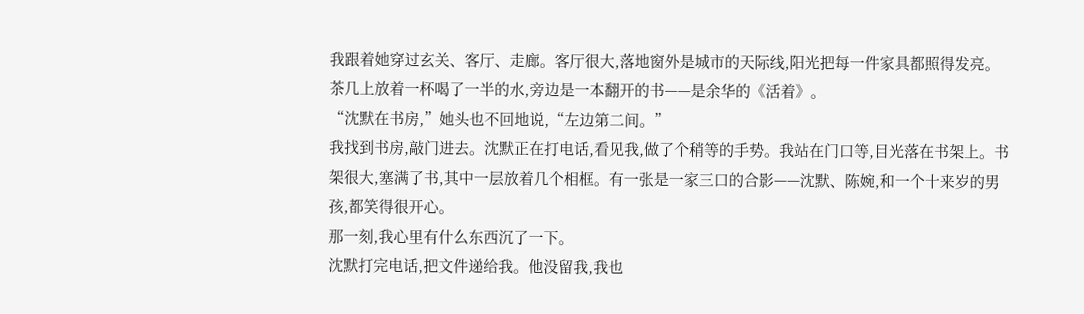我跟着她穿过玄关、客厅、走廊。客厅很大,落地窗外是城市的天际线,阳光把每一件家具都照得发亮。茶几上放着一杯喝了一半的水,旁边是一本翻开的书——是余华的《活着》。
“沈默在书房,”她头也不回地说,“左边第二间。”
我找到书房,敲门进去。沈默正在打电话,看见我,做了个稍等的手势。我站在门口等,目光落在书架上。书架很大,塞满了书,其中一层放着几个相框。有一张是一家三口的合影——沈默、陈婉,和一个十来岁的男孩,都笑得很开心。
那一刻,我心里有什么东西沉了一下。
沈默打完电话,把文件递给我。他没留我,我也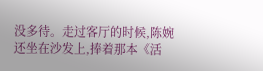没多待。走过客厅的时候,陈婉还坐在沙发上,捧着那本《活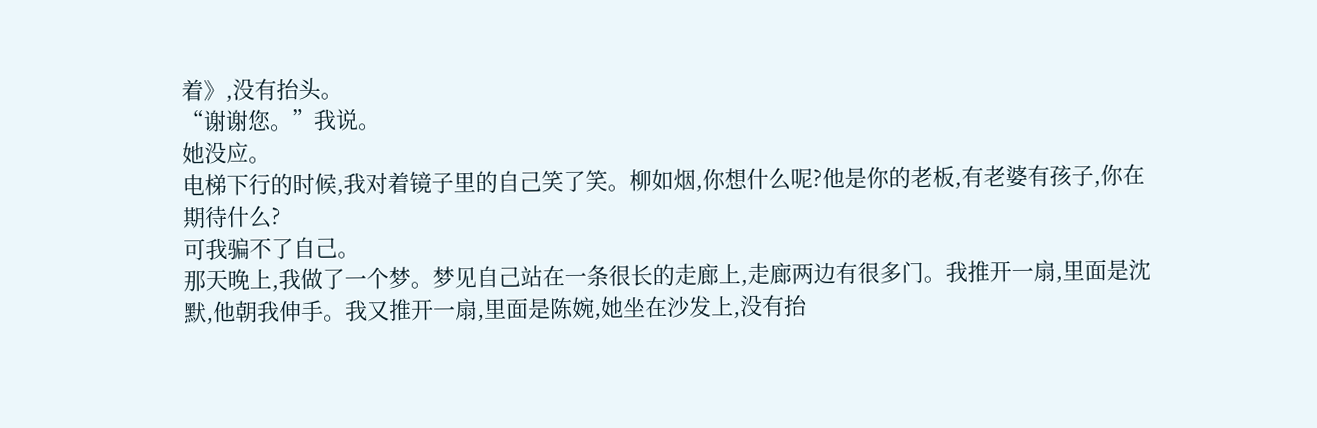着》,没有抬头。
“谢谢您。”我说。
她没应。
电梯下行的时候,我对着镜子里的自己笑了笑。柳如烟,你想什么呢?他是你的老板,有老婆有孩子,你在期待什么?
可我骗不了自己。
那天晚上,我做了一个梦。梦见自己站在一条很长的走廊上,走廊两边有很多门。我推开一扇,里面是沈默,他朝我伸手。我又推开一扇,里面是陈婉,她坐在沙发上,没有抬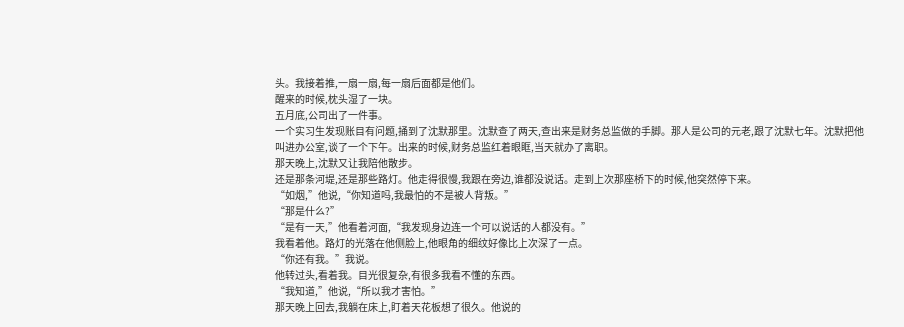头。我接着推,一扇一扇,每一扇后面都是他们。
醒来的时候,枕头湿了一块。
五月底,公司出了一件事。
一个实习生发现账目有问题,捅到了沈默那里。沈默查了两天,查出来是财务总监做的手脚。那人是公司的元老,跟了沈默七年。沈默把他叫进办公室,谈了一个下午。出来的时候,财务总监红着眼眶,当天就办了离职。
那天晚上,沈默又让我陪他散步。
还是那条河堤,还是那些路灯。他走得很慢,我跟在旁边,谁都没说话。走到上次那座桥下的时候,他突然停下来。
“如烟,”他说,“你知道吗,我最怕的不是被人背叛。”
“那是什么?”
“是有一天,”他看着河面,“我发现身边连一个可以说话的人都没有。”
我看着他。路灯的光落在他侧脸上,他眼角的细纹好像比上次深了一点。
“你还有我。”我说。
他转过头,看着我。目光很复杂,有很多我看不懂的东西。
“我知道,”他说,“所以我才害怕。”
那天晚上回去,我躺在床上,盯着天花板想了很久。他说的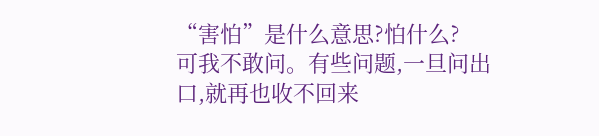“害怕”是什么意思?怕什么?
可我不敢问。有些问题,一旦问出口,就再也收不回来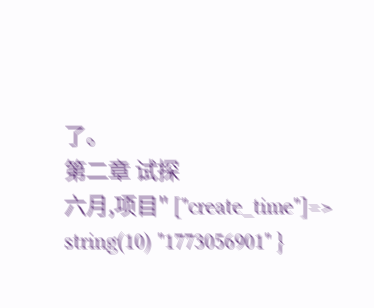了。
第二章 试探
六月,项目" ["create_time"]=> string(10) "1773056901" }